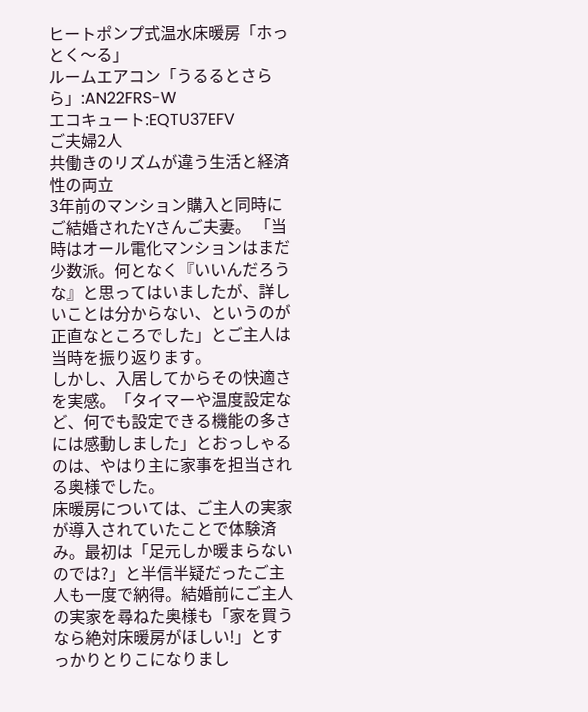ヒートポンプ式温水床暖房「ホっとく〜る」
ルームエアコン「うるるとさらら」:AN22FRS-W
エコキュート:EQTU37EFV
ご夫婦2人
共働きのリズムが違う生活と経済性の両立
3年前のマンション購入と同時にご結婚されたYさんご夫妻。 「当時はオール電化マンションはまだ少数派。何となく『いいんだろうな』と思ってはいましたが、詳しいことは分からない、というのが正直なところでした」とご主人は当時を振り返ります。
しかし、入居してからその快適さを実感。「タイマーや温度設定など、何でも設定できる機能の多さには感動しました」とおっしゃるのは、やはり主に家事を担当される奥様でした。
床暖房については、ご主人の実家が導入されていたことで体験済み。最初は「足元しか暖まらないのでは?」と半信半疑だったご主人も一度で納得。結婚前にご主人の実家を尋ねた奥様も「家を買うなら絶対床暖房がほしい!」とすっかりとりこになりまし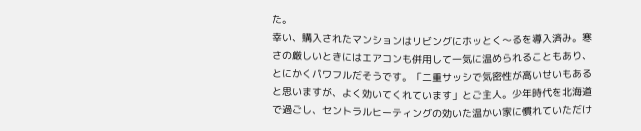た。
幸い、購入されたマンションはリビングにホッとく〜るを導入済み。寒さの厳しいときにはエアコンも併用して一気に温められることもあり、とにかくパワフルだそうです。「二重サッシで気密性が高いせいもあると思いますが、よく効いてくれています」とご主人。少年時代を北海道で過ごし、セントラルヒーティングの効いた温かい家に慣れていただけ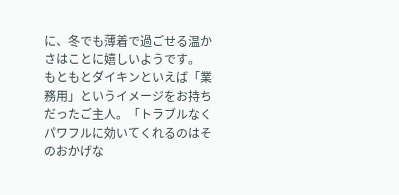に、冬でも薄着で過ごせる温かさはことに嬉しいようです。
もともとダイキンといえば「業務用」というイメージをお持ちだったご主人。「トラブルなくパワフルに効いてくれるのはそのおかげな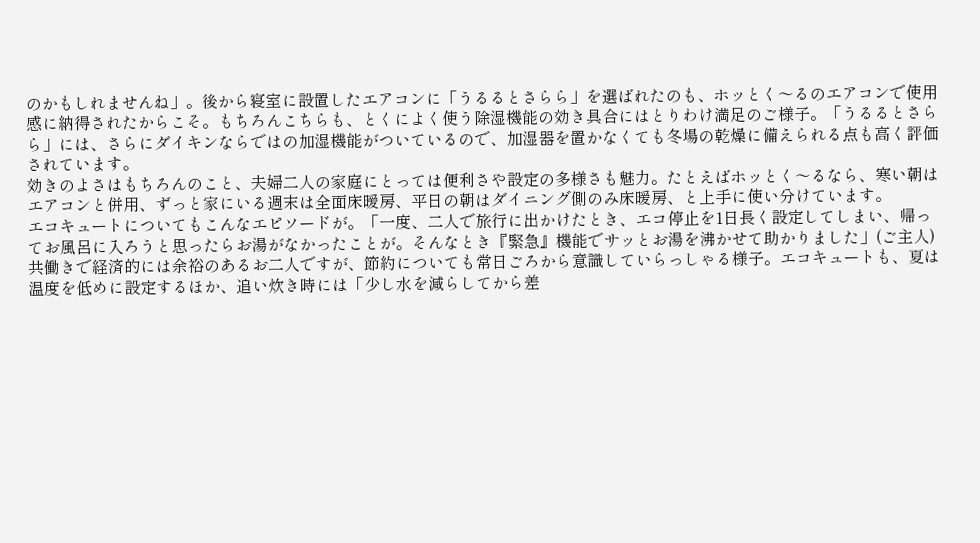のかもしれませんね」。後から寝室に設置したエアコンに「うるるとさらら」を選ばれたのも、ホッとく〜るのエアコンで使用感に納得されたからこそ。もちろんこちらも、とくによく使う除湿機能の効き具合にはとりわけ満足のご様子。「うるるとさらら」には、さらにダイキンならではの加湿機能がついているので、加湿器を置かなくても冬場の乾燥に備えられる点も高く評価されています。
効きのよさはもちろんのこと、夫婦二人の家庭にとっては便利さや設定の多様さも魅力。たとえばホッとく〜るなら、寒い朝はエアコンと併用、ずっと家にいる週末は全面床暖房、平日の朝はダイニング側のみ床暖房、と上手に使い分けています。
エコキュートについてもこんなエピソードが。「一度、二人で旅行に出かけたとき、エコ停止を1日長く設定してしまい、帰ってお風呂に入ろうと思ったらお湯がなかったことが。そんなとき『緊急』機能でサッとお湯を沸かせて助かりました」(ご主人)
共働きで経済的には余裕のあるお二人ですが、節約についても常日ごろから意識していらっしゃる様子。エコキュートも、夏は温度を低めに設定するほか、追い炊き時には「少し水を減らしてから差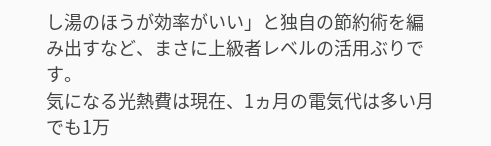し湯のほうが効率がいい」と独自の節約術を編み出すなど、まさに上級者レベルの活用ぶりです。
気になる光熱費は現在、1ヵ月の電気代は多い月でも1万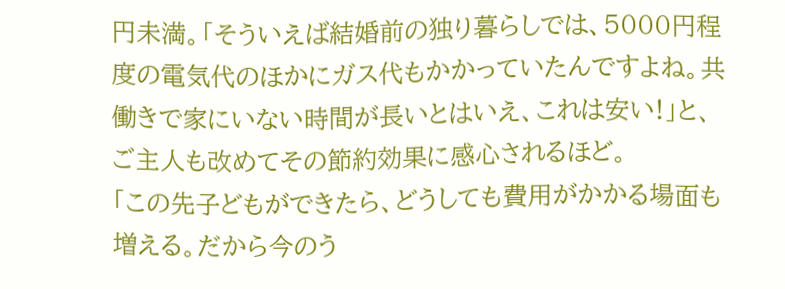円未満。「そういえば結婚前の独り暮らしでは、5000円程度の電気代のほかにガス代もかかっていたんですよね。共働きで家にいない時間が長いとはいえ、これは安い!」と、ご主人も改めてその節約効果に感心されるほど。
「この先子どもができたら、どうしても費用がかかる場面も増える。だから今のう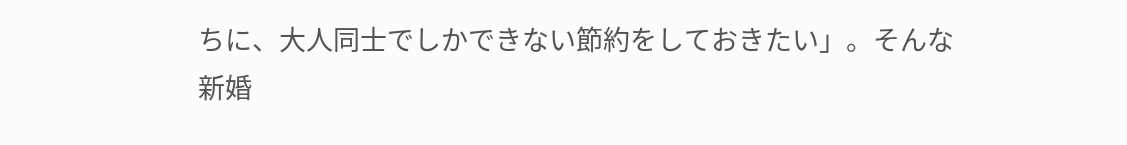ちに、大人同士でしかできない節約をしておきたい」。そんな新婚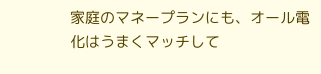家庭のマネープランにも、オール電化はうまくマッチして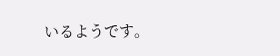いるようです。